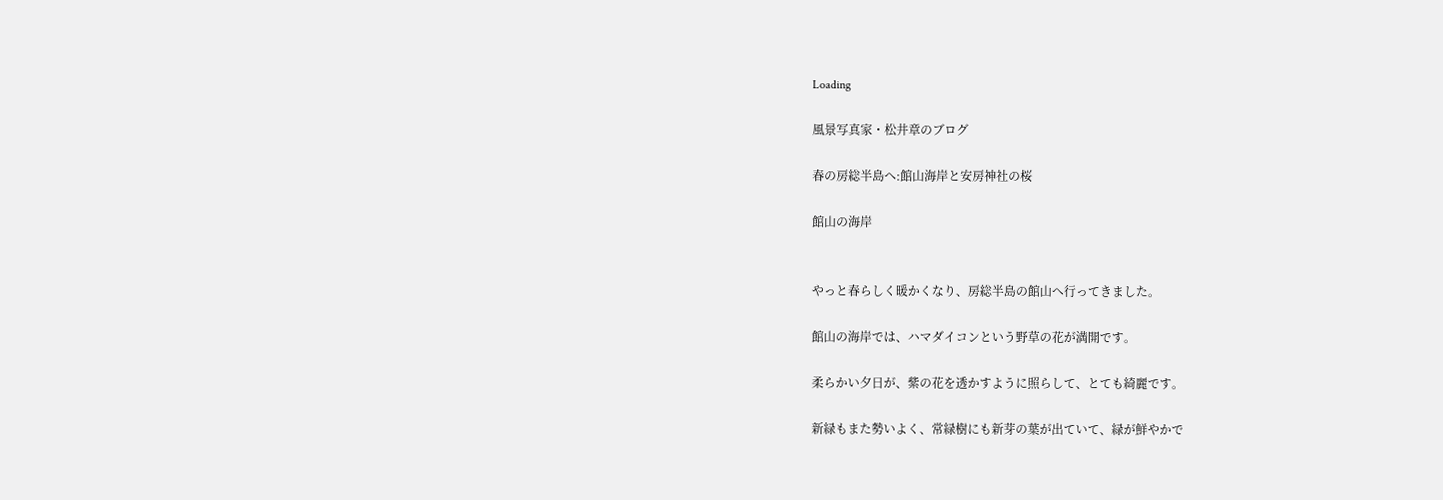Loading

風景写真家・松井章のブログ

春の房総半島へ:館山海岸と安房神社の桜

館山の海岸


やっと春らしく暖かくなり、房総半島の館山へ行ってきました。

館山の海岸では、ハマダイコンという野草の花が満開です。

柔らかい夕日が、紫の花を透かすように照らして、とても綺麗です。

新緑もまた勢いよく、常緑樹にも新芽の葉が出ていて、緑が鮮やかで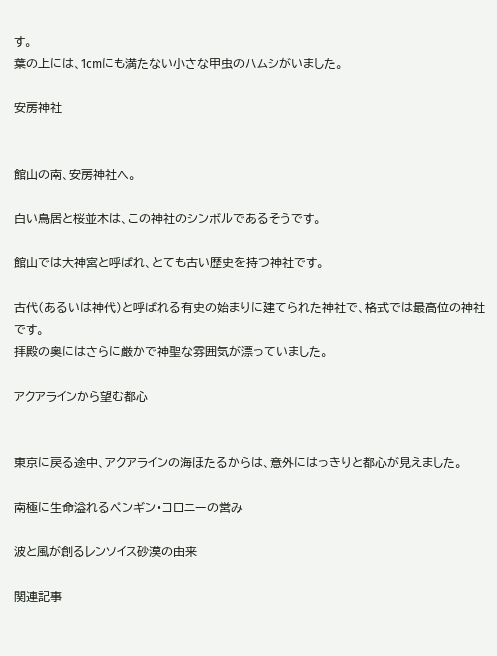す。
葉の上には、1cmにも満たない小さな甲虫のハムシがいました。

安房神社


館山の南、安房神社へ。

白い鳥居と桜並木は、この神社のシンボルであるそうです。

館山では大神宮と呼ばれ、とても古い歴史を持つ神社です。

古代(あるいは神代)と呼ばれる有史の始まりに建てられた神社で、格式では最高位の神社です。
拝殿の奥にはさらに厳かで神聖な雰囲気が漂っていました。

アクアラインから望む都心


東京に戻る途中、アクアラインの海ほたるからは、意外にはっきりと都心が見えました。

南極に生命溢れるペンギン・コロニーの営み

波と風が創るレンソイス砂漠の由来

関連記事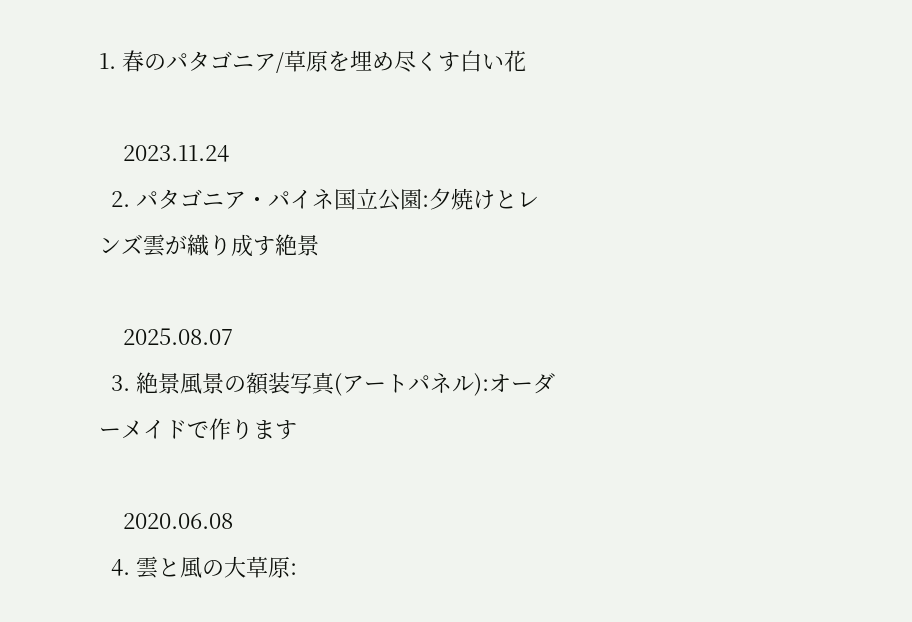1. 春のパタゴニア/草原を埋め尽くす白い花

    2023.11.24
  2. パタゴニア・パイネ国立公園:夕焼けとレンズ雲が織り成す絶景

    2025.08.07
  3. 絶景風景の額装写真(アートパネル):オーダーメイドで作ります

    2020.06.08
  4. 雲と風の大草原: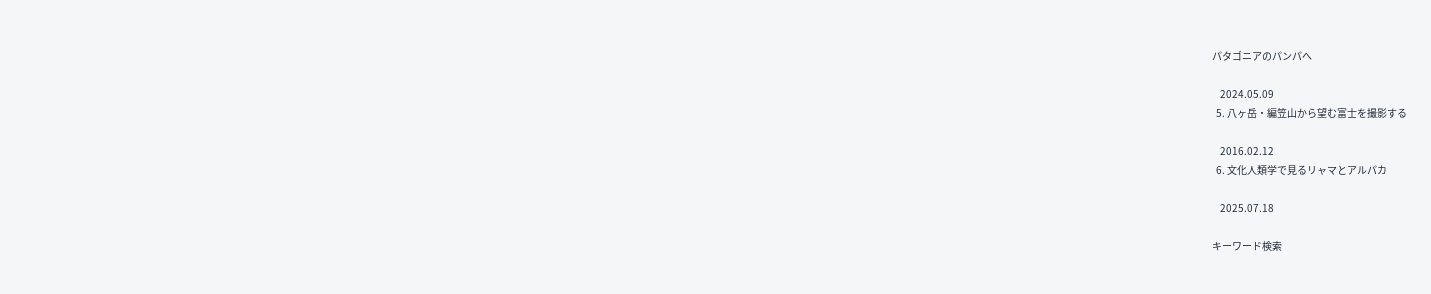パタゴニアのパンパへ

    2024.05.09
  5. 八ヶ岳・編笠山から望む富士を撮影する

    2016.02.12
  6. 文化人類学で見るリャマとアルパカ

    2025.07.18

キーワード検索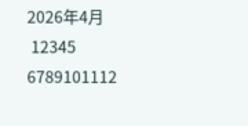2026年4月
 12345
6789101112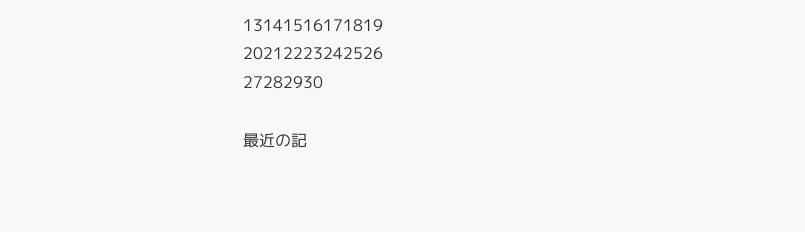13141516171819
20212223242526
27282930

最近の記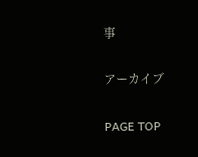事

アーカイブ

PAGE TOP